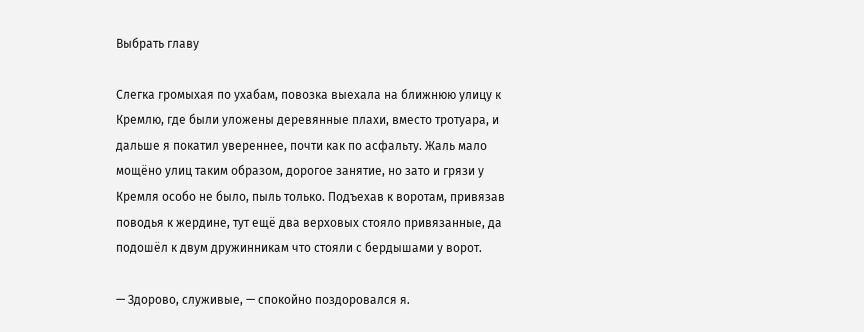Выбрать главу

Слегка громыхая по ухабам, повозка выехала на ближнюю улицу к Кремлю, где были уложены деревянные плахи, вместо тротуара, и дальше я покатил увереннее, почти как по асфальту. Жаль мало мощёно улиц таким образом, дорогое занятие, но зато и грязи у Кремля особо не было, пыль только. Подъехав к воротам, привязав поводья к жердине, тут ещё два верховых стояло привязанные, да подошёл к двум дружинникам что стояли с бердышами у ворот.

— Здорово, служивые, — спокойно поздоровался я.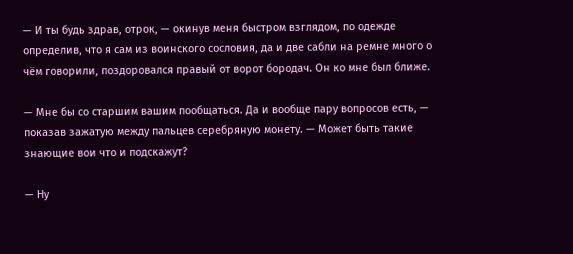— И ты будь здрав, отрок, — окинув меня быстром взглядом, по одежде определив, что я сам из воинского сословия, да и две сабли на ремне много о чём говорили, поздоровался правый от ворот бородач. Он ко мне был ближе.

— Мне бы со старшим вашим пообщаться. Да и вообще пару вопросов есть, — показав зажатую между пальцев серебряную монету. — Может быть такие знающие вои что и подскажут?

— Ну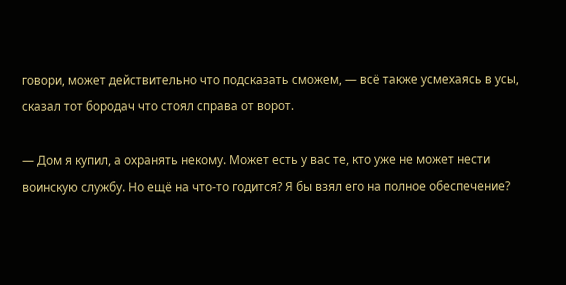говори, может действительно что подсказать сможем, — всё также усмехаясь в усы, сказал тот бородач что стоял справа от ворот.

— Дом я купил, а охранять некому. Может есть у вас те, кто уже не может нести воинскую службу. Но ещё на что-то годится? Я бы взял его на полное обеспечение?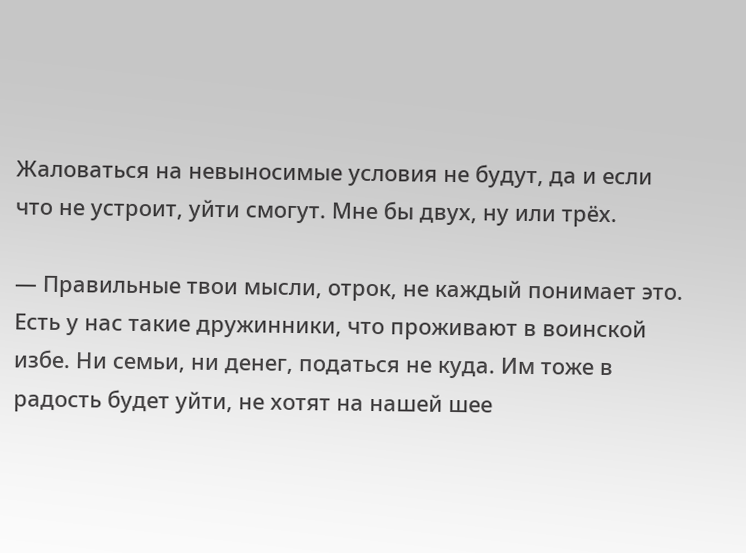Жаловаться на невыносимые условия не будут, да и если что не устроит, уйти смогут. Мне бы двух, ну или трёх.

— Правильные твои мысли, отрок, не каждый понимает это. Есть у нас такие дружинники, что проживают в воинской избе. Ни семьи, ни денег, податься не куда. Им тоже в радость будет уйти, не хотят на нашей шее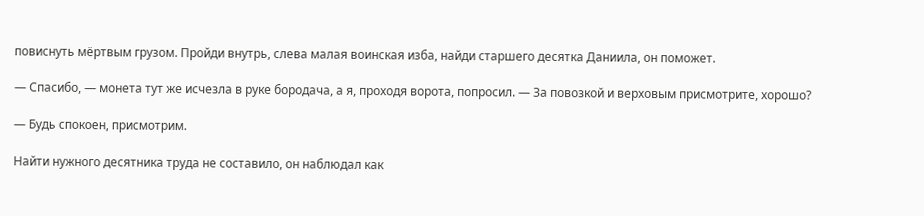повиснуть мёртвым грузом. Пройди внутрь, слева малая воинская изба, найди старшего десятка Даниила, он поможет.

— Спасибо, — монета тут же исчезла в руке бородача, а я, проходя ворота, попросил. — За повозкой и верховым присмотрите, хорошо?

— Будь спокоен, присмотрим.

Найти нужного десятника труда не составило, он наблюдал как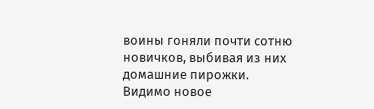воины гоняли почти сотню новичков, выбивая из них домашние пирожки. Видимо новое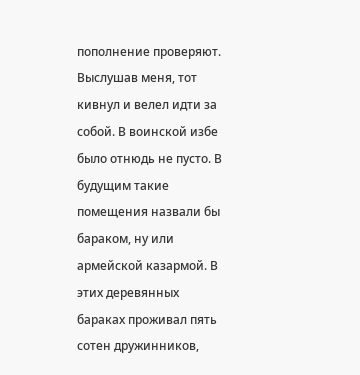пополнение проверяют. Выслушав меня, тот кивнул и велел идти за собой. В воинской избе было отнюдь не пусто. В будущим такие помещения назвали бы бараком, ну или армейской казармой. В этих деревянных бараках проживал пять сотен дружинников,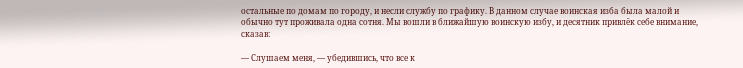остальные по домам по городу, и несли службу по графику. В данном случае воинская изба была малой и обычно тут проживала одна сотня. Мы вошли в ближайшую воинскую избу, и десятник привлёк себе внимание, сказав:

— Слушаем меня, — убедившись, что все к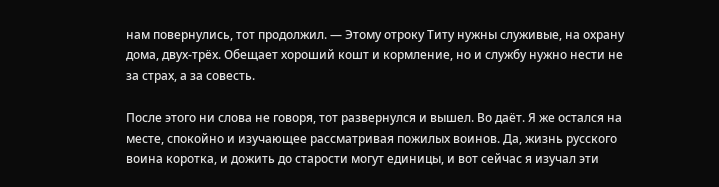нам повернулись, тот продолжил. — Этому отроку Титу нужны служивые, на охрану дома, двух-трёх. Обещает хороший кошт и кормление, но и службу нужно нести не за страх, а за совесть.

После этого ни слова не говоря, тот развернулся и вышел. Во даёт. Я же остался на месте, спокойно и изучающее рассматривая пожилых воинов. Да, жизнь русского воина коротка, и дожить до старости могут единицы, и вот сейчас я изучал эти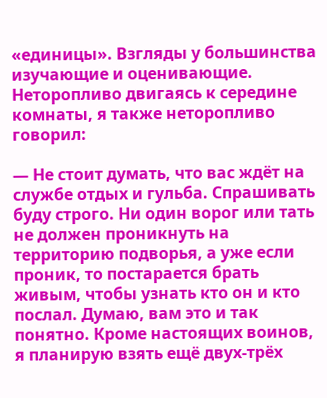«единицы». Взгляды у большинства изучающие и оценивающие. Неторопливо двигаясь к середине комнаты, я также неторопливо говорил:

— Не стоит думать, что вас ждёт на службе отдых и гульба. Спрашивать буду строго. Ни один ворог или тать не должен проникнуть на территорию подворья, а уже если проник, то постарается брать живым, чтобы узнать кто он и кто послал. Думаю, вам это и так понятно. Кроме настоящих воинов, я планирую взять ещё двух-трёх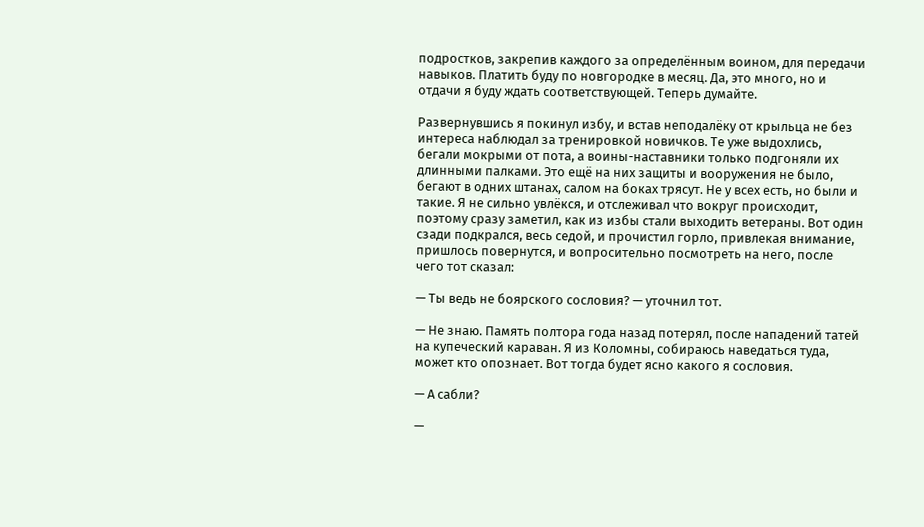подростков, закрепив каждого за определённым воином, для передачи навыков. Платить буду по новгородке в месяц. Да, это много, но и отдачи я буду ждать соответствующей. Теперь думайте.

Развернувшись я покинул избу, и встав неподалёку от крыльца не без интереса наблюдал за тренировкой новичков. Те уже выдохлись, бегали мокрыми от пота, а воины-наставники только подгоняли их длинными палками. Это ещё на них защиты и вооружения не было, бегают в одних штанах, салом на боках трясут. Не у всех есть, но были и такие. Я не сильно увлёкся, и отслеживал что вокруг происходит, поэтому сразу заметил, как из избы стали выходить ветераны. Вот один сзади подкрался, весь седой, и прочистил горло, привлекая внимание, пришлось повернутся, и вопросительно посмотреть на него, после чего тот сказал:

— Ты ведь не боярского сословия? — уточнил тот.

— Не знаю. Память полтора года назад потерял, после нападений татей на купеческий караван. Я из Коломны, собираюсь наведаться туда, может кто опознает. Вот тогда будет ясно какого я сословия.

— А сабли?

—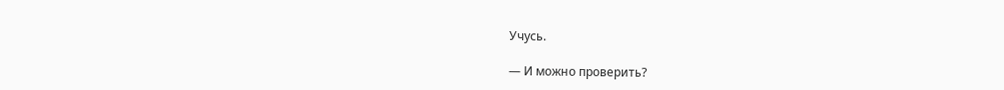Учусь.

— И можно проверить?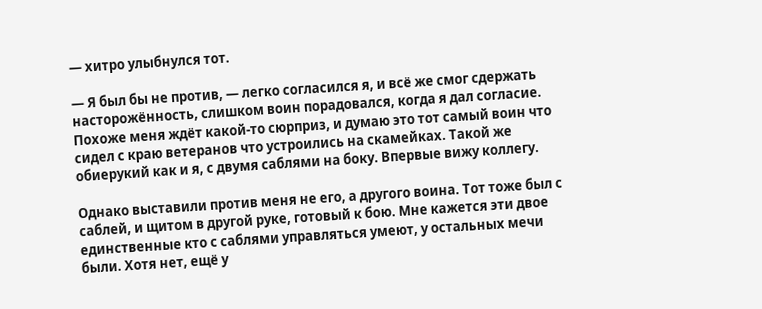— хитро улыбнулся тот.

— Я был бы не против, — легко согласился я, и всё же смог сдержать насторожённость, слишком воин порадовался, когда я дал согласие. Похоже меня ждёт какой-то сюрприз, и думаю это тот самый воин что сидел с краю ветеранов что устроились на скамейках. Такой же обиерукий как и я, с двумя саблями на боку. Впервые вижу коллегу.

Однако выставили против меня не его, а другого воина. Тот тоже был с саблей, и щитом в другой руке, готовый к бою. Мне кажется эти двое единственные кто с саблями управляться умеют, у остальных мечи были. Хотя нет, ещё у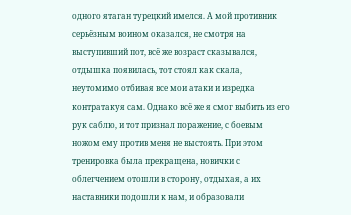одного ятаган турецкий имелся. А мой противник серьёзным воином оказался, не смотря на выступивший пот, всё же возраст сказывался, отдышка появилась, тот стоял как скала, неутомимо отбивая все мои атаки и изредка контратакуя сам. Однако всё же я смог выбить из его рук саблю, и тот признал поражение, с боевым ножом ему против меня не выстоять. При этом тренировка была прекращена, новички с облегчением отошли в сторону, отдыхая, а их наставники подошли к нам, и образовали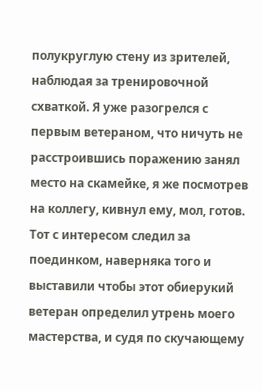полукруглую стену из зрителей, наблюдая за тренировочной схваткой. Я уже разогрелся с первым ветераном, что ничуть не расстроившись поражению занял место на скамейке, я же посмотрев на коллегу, кивнул ему, мол, готов. Тот с интересом следил за поединком, наверняка того и выставили чтобы этот обиерукий ветеран определил утрень моего мастерства, и судя по скучающему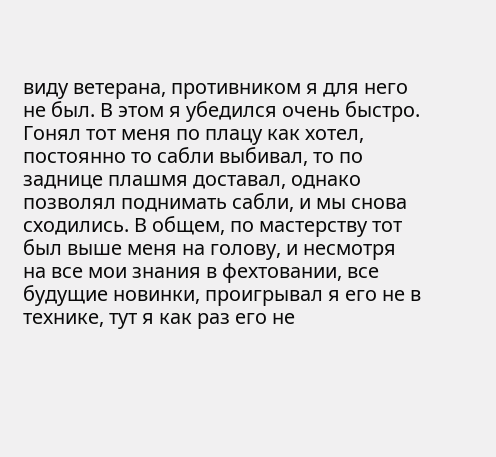виду ветерана, противником я для него не был. В этом я убедился очень быстро. Гонял тот меня по плацу как хотел, постоянно то сабли выбивал, то по заднице плашмя доставал, однако позволял поднимать сабли, и мы снова сходились. В общем, по мастерству тот был выше меня на голову, и несмотря на все мои знания в фехтовании, все будущие новинки, проигрывал я его не в технике, тут я как раз его не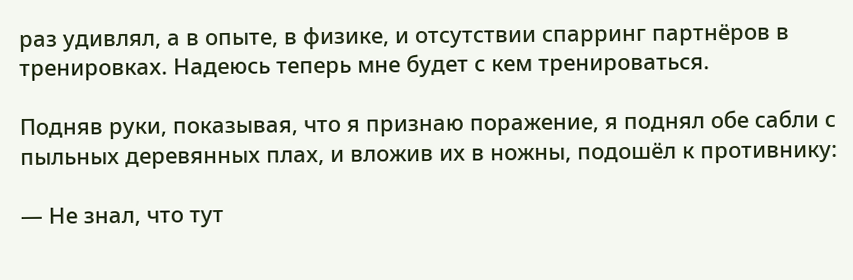раз удивлял, а в опыте, в физике, и отсутствии спарринг партнёров в тренировках. Надеюсь теперь мне будет с кем тренироваться.

Подняв руки, показывая, что я признаю поражение, я поднял обе сабли с пыльных деревянных плах, и вложив их в ножны, подошёл к противнику:

— Не знал, что тут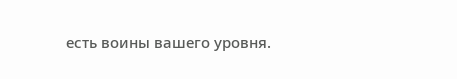есть воины вашего уровня.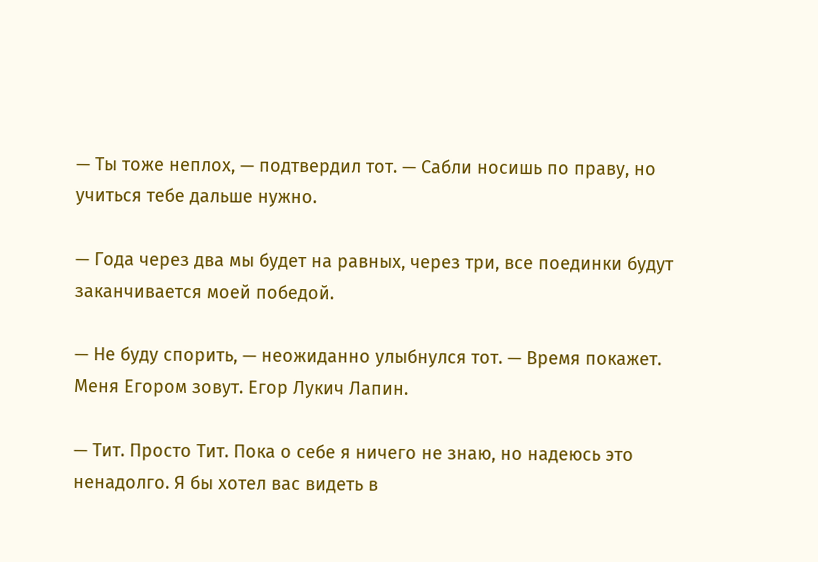— Ты тоже неплох, — подтвердил тот. — Сабли носишь по праву, но учиться тебе дальше нужно.

— Года через два мы будет на равных, через три, все поединки будут заканчивается моей победой.

— Не буду спорить, — неожиданно улыбнулся тот. — Время покажет. Меня Егором зовут. Егор Лукич Лапин.

— Тит. Просто Тит. Пока о себе я ничего не знаю, но надеюсь это ненадолго. Я бы хотел вас видеть в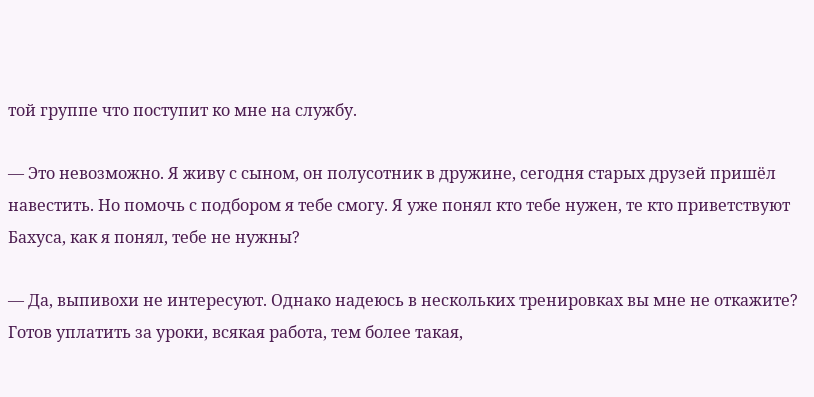той группе что поступит ко мне на службу.

— Это невозможно. Я живу с сыном, он полусотник в дружине, сегодня старых друзей пришёл навестить. Но помочь с подбором я тебе смогу. Я уже понял кто тебе нужен, те кто приветствуют Бахуса, как я понял, тебе не нужны?

— Да, выпивохи не интересуют. Однако надеюсь в нескольких тренировках вы мне не откажите? Готов уплатить за уроки, всякая работа, тем более такая,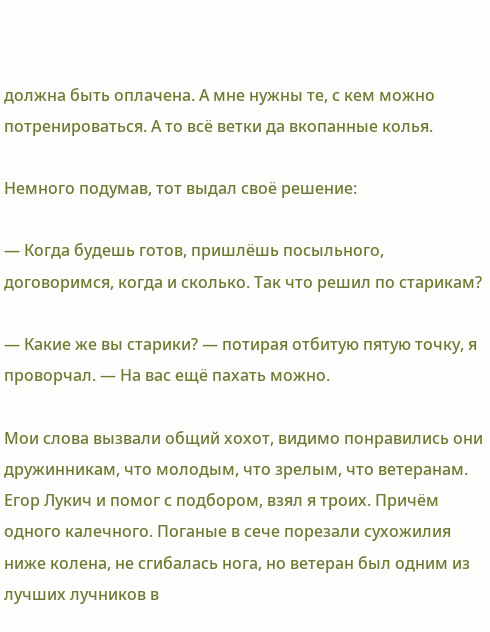должна быть оплачена. А мне нужны те, с кем можно потренироваться. А то всё ветки да вкопанные колья.

Немного подумав, тот выдал своё решение:

— Когда будешь готов, пришлёшь посыльного, договоримся, когда и сколько. Так что решил по старикам?

— Какие же вы старики? — потирая отбитую пятую точку, я проворчал. — На вас ещё пахать можно.

Мои слова вызвали общий хохот, видимо понравились они дружинникам, что молодым, что зрелым, что ветеранам. Егор Лукич и помог с подбором, взял я троих. Причём одного калечного. Поганые в сече порезали сухожилия ниже колена, не сгибалась нога, но ветеран был одним из лучших лучников в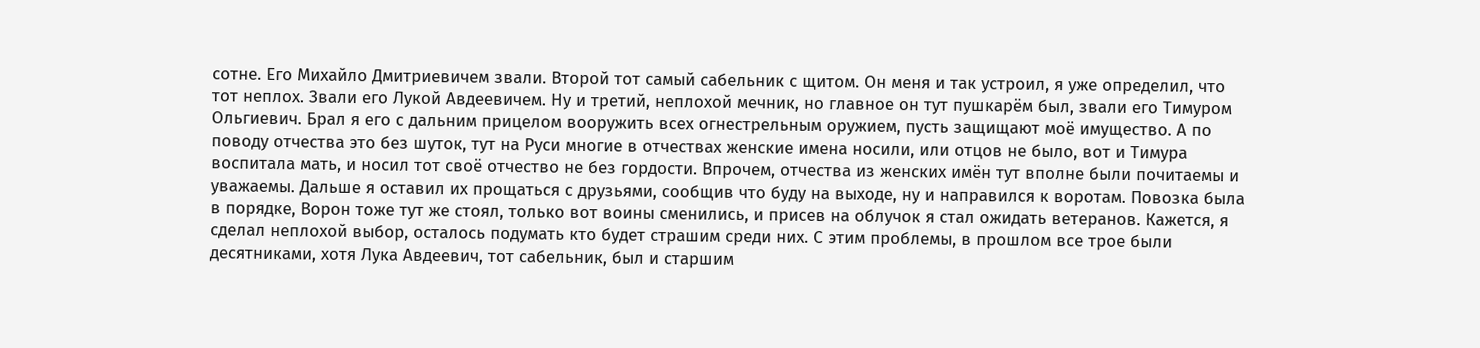сотне. Его Михайло Дмитриевичем звали. Второй тот самый сабельник с щитом. Он меня и так устроил, я уже определил, что тот неплох. Звали его Лукой Авдеевичем. Ну и третий, неплохой мечник, но главное он тут пушкарём был, звали его Тимуром Ольгиевич. Брал я его с дальним прицелом вооружить всех огнестрельным оружием, пусть защищают моё имущество. А по поводу отчества это без шуток, тут на Руси многие в отчествах женские имена носили, или отцов не было, вот и Тимура воспитала мать, и носил тот своё отчество не без гордости. Впрочем, отчества из женских имён тут вполне были почитаемы и уважаемы. Дальше я оставил их прощаться с друзьями, сообщив что буду на выходе, ну и направился к воротам. Повозка была в порядке, Ворон тоже тут же стоял, только вот воины сменились, и присев на облучок я стал ожидать ветеранов. Кажется, я сделал неплохой выбор, осталось подумать кто будет страшим среди них. С этим проблемы, в прошлом все трое были десятниками, хотя Лука Авдеевич, тот сабельник, был и старшим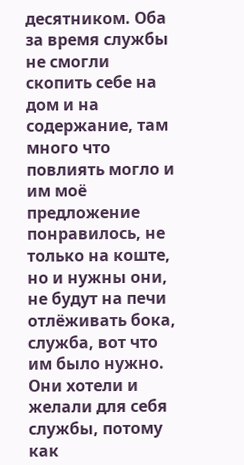десятником. Оба за время службы не смогли скопить себе на дом и на содержание, там много что повлиять могло и им моё предложение понравилось, не только на коште, но и нужны они, не будут на печи отлёживать бока, служба, вот что им было нужно. Они хотели и желали для себя службы, потому как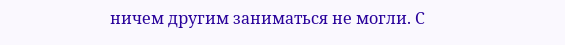ничем другим заниматься не могли. С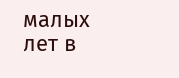малых лет в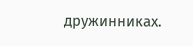дружинниках.